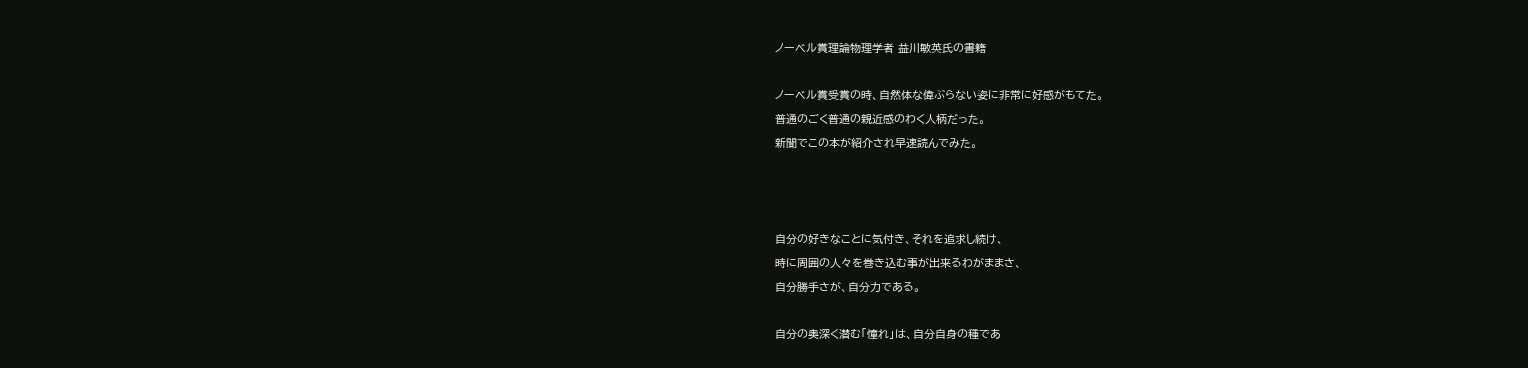ノーベル賞理論物理学者 益川敏英氏の書籍

ノーベル賞受賞の時、自然体な偉ぶらない姿に非常に好感がもてた。
普通のごく普通の親近感のわく人柄だった。
新聞でこの本が紹介され早速読んでみた。



自分の好きなことに気付き、それを追求し続け、
時に周囲の人々を巻き込む事が出来るわがままさ、
自分勝手さが、自分力である。

自分の奥深く潜む「憧れ」は、自分自身の種であ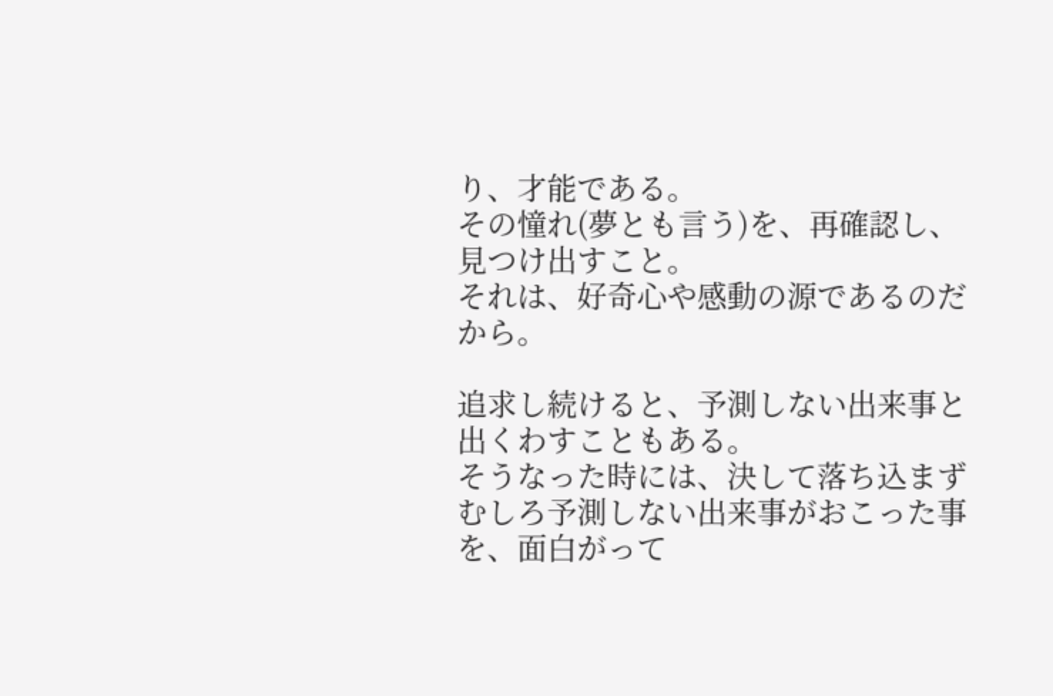り、才能である。
その憧れ(夢とも言う)を、再確認し、見つけ出すこと。
それは、好奇心や感動の源であるのだから。

追求し続けると、予測しない出来事と出くわすこともある。
そうなった時には、決して落ち込まず
むしろ予測しない出来事がおこった事を、面白がって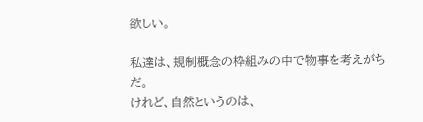欲しい。

私達は、規制概念の枠組みの中で物事を考えがちだ。
けれど、自然というのは、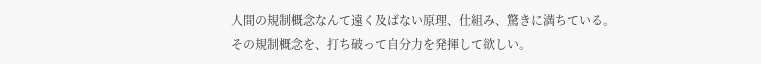人間の規制概念なんて遠く及ばない原理、仕組み、驚きに満ちている。
その規制概念を、打ち破って自分力を発揮して欲しい。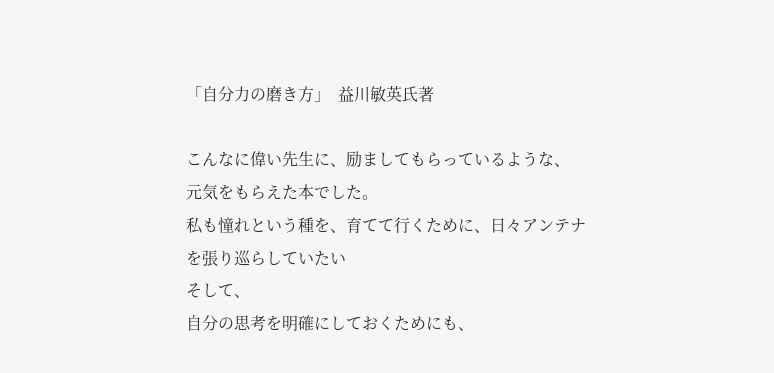「自分力の磨き方」  益川敏英氏著

こんなに偉い先生に、励ましてもらっているような、
元気をもらえた本でした。
私も憧れという種を、育てて行くために、日々アンテナを張り巡らしていたい
そして、
自分の思考を明確にしておくためにも、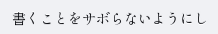書くことをサボらないようにし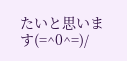たいと思います(=^0^=)/